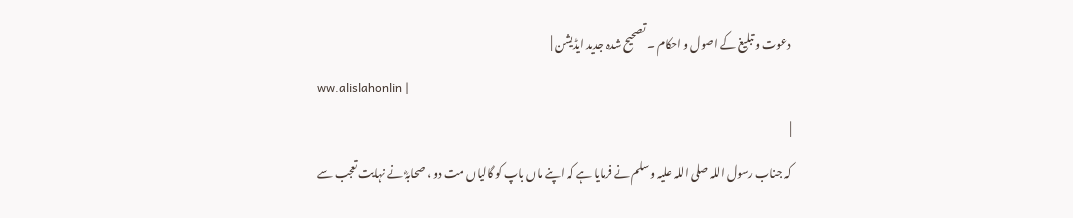دعوت و تبلیغ کے اصول و احکام ۔ تصحیح شدہ جدید ایڈیشن |
ww.alislahonlin |
|
کہ جناب رسول اللہ صلی اللہ علیہ وسلم نے فرمایا ہے کہ اپنے ماں باپ کو گالیاں مت دو ، صحابہؓ نے نہایت تعجب سے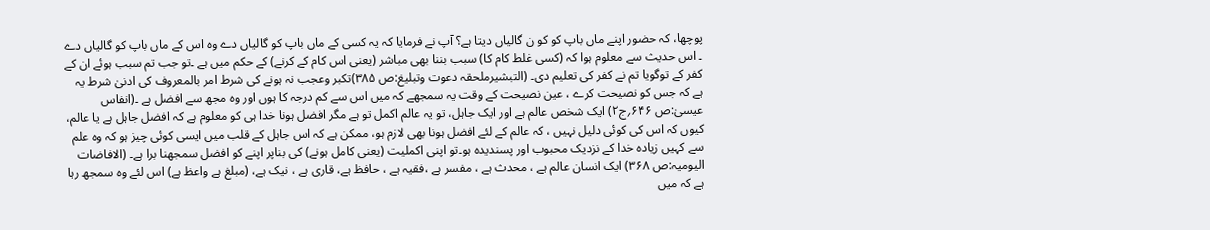پوچھا، کہ حضور اپنے ماں باپ کو کو ن گالیاں دیتا ہے؟ آپ نے فرمایا کہ یہ کسی کے ماں باپ کو گالیاں دے وہ اس کے ماں باپ کو گالیاں دے ۔ اس حدیث سے معلوم ہوا کہ (کسی غلط کام کا) سبب بننا بھی مباشر (یعنی اس کام کے کرنے) کے حکم میں ہے ۔تو جب تم سبب ہوئے ان کے کفر کے توگویا تم نے کفر کی تعلیم دی۔ (التبشیرملحقہ دعوت وتبلیغ:ص ۳۸۵)تکبر وعجب نہ ہونے کی شرط امر بالمعروف کی ادنیٰ شرط یہ ہے کہ جس کو نصیحت کرے ، عین نصیحت کے وقت یہ سمجھے کہ میں اس سے کم درجہ کا ہوں اور وہ مجھ سے افضل ہے ۔(انفاس عیسیٰ:ص ۶۴۶؍ج۲) ایک شخص عالم ہے اور ایک جاہل، تو یہ عالم اکمل تو ہے مگر افضل ہونا خدا ہی کو معلوم ہے کہ افضل جاہل ہے یا عالم، کیوں کہ اس کی کوئی دلیل نہیں ، کہ عالم کے لئے افضل ہونا بھی لازم ہو، ممکن ہے کہ اس جاہل کے قلب میں ایسی کوئی چیز ہو کہ وہ علم سے کہیں زیادہ خدا کے نزدیک محبوب اور پسندیدہ ہو۔تو اپنی اکملیت (یعنی کامل ہونے) کی بناپر اپنے کو افضل سمجھنا برا ہے۔ (الافاضات الیومیہ:ص ۳۶۸) ایک انسان عالم ہے ، محدث ہے ، مفسر ہے ،فقیہ ہے ، حافظ ہے، قاری ہے ، نیک ہے، (مبلغ ہے واعظ ہے) اس لئے وہ سمجھ رہا ہے کہ میں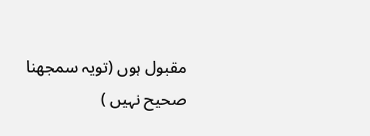مقبول ہوں (تویہ سمجھنا صحیح نہیں )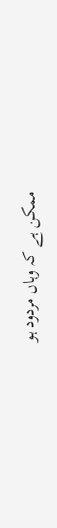ممکن ہے کہ وہاں مردود ہو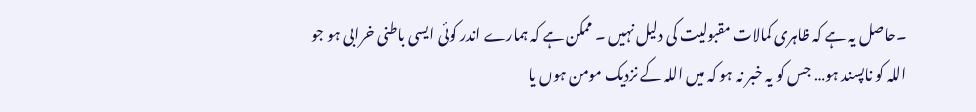۔حاصل یہ ہے کہ ظاہری کمالات مقبولیت کی دلیل نہیں ۔ ممکن ہے کہ ہمارے اندر کوئی ایسی باطنی خرابی ہو جو اللہ کو ناپسند ہو… جس کو یہ خبر نہ ہو کہ میں اللہ کے نزدیک مومن ہوں یا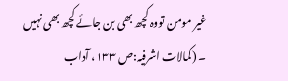غیر مومن تووہ کچھ بھی بن جائے کچھ بھی نہیں ۔ (کمالات اشرفیہ:ص ۱۳۳، آداب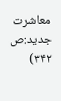معاشرت جدید:ص ۳۴۲)